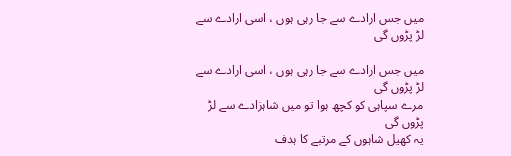میں جس ارادے سے جا رہی ہوں ، اسی ارادے سے لڑ پڑوں گی

میں جس ارادے سے جا رہی ہوں ، اسی ارادے سے لڑ پڑوں گی
مرے سپاہی کو کچھ ہوا تو میں شاہزادے سے لڑ پڑوں گی
یہ کھیل شاہوں کے مرتبے کا ہدف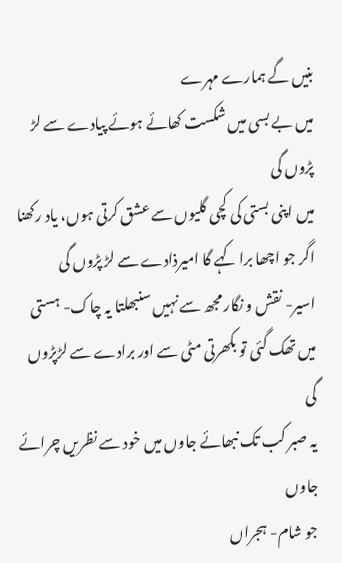بنیں گے ہمارے مہرے
میں بے بسی میں شکست کھائے ہوئے پیادے سے لڑ پڑوں گی
میں اپنی بستی کی کچی گلیوں سے عشق کرتی ہوں، یاد رکھنا
اگر جو اچھا برا کہے گا امیرذادے سے لڑ پڑوں گی
اسیر- نقش و نگار مجھ سے نہیں سنبھلتا یہ چاک- ہستی
میں تھک گئی تو بکھرتی مٹی سے اور برادے سے لڑپڑوں گی
یہ صبر کب تک نبھائے جاوں میں خود سے نظریں چرائے جاوں
جو شام- ہجراں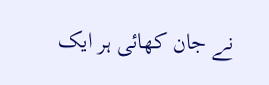نے جان کھائی ہر ایک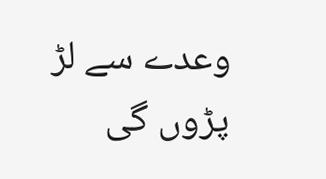وعدے سے لڑ پڑوں گی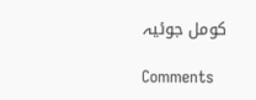کومل جوئیہ

Comments